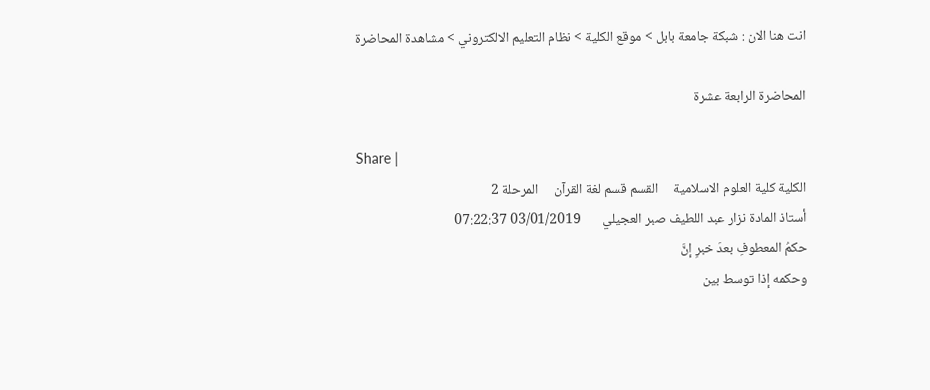انت هنا الان : شبكة جامعة بابل > موقع الكلية > نظام التعليم الالكتروني > مشاهدة المحاضرة

المحاضرة الرابعة عشرة

Share |
الكلية كلية العلوم الاسلامية     القسم قسم لغة القرآن     المرحلة 2
أستاذ المادة نزار عبد اللطيف صبر العجيلي       03/01/2019 07:22:37
حكمُ المعطوفِ بعدَ خبرِ إنَّ
وحكمه إذا توسط بين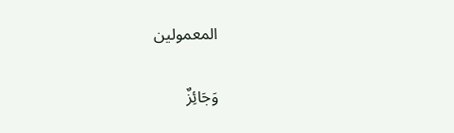المعمولين

وَجَائِزٌ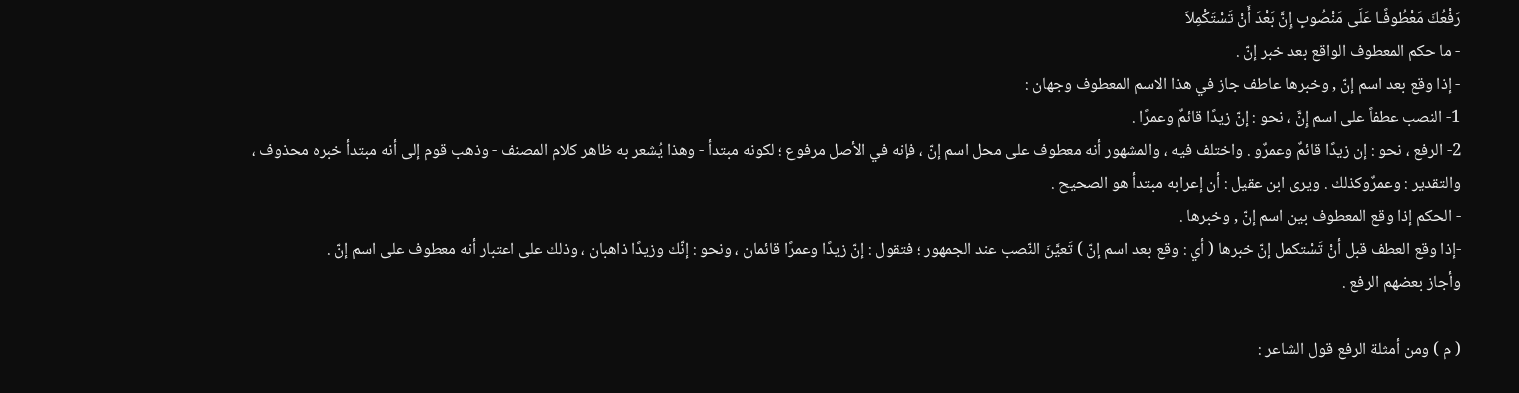رَفْعُكَ مَعْطُوفًـا عَلَى مَنْصُوبِ إِنَّ بَعْدَ أَنْ تَسْتَكْمِلاَ
- ما حكم المعطوف الواقع بعد خبر إنّ .
- إذا وقع بعد اسم إنّ , وخبرها عاطف جاز في هذا الاسم المعطوف وجهان :
1- النصب عطفاً على اسم إِنَّ ، نحو : إنّ زيدًا قائمٌ وعمرًا .
2- الرفع ، نحو : إن زيدًا قائمٌ وعمرٌو . واختلف فيه ، والمشهور أنه معطوف على محل اسم إنّ ، فإنه في الأصل مرفوع ؛ لكونه مبتدأ - وهذا يُشعر به ظاهر كلام المصنف - وذهب قوم إلى أنه مبتدأ خبره محذوف ، والتقدير : وعمرٌوكذلك . ويرى ابن عقيل : أن إعرابه مبتدأ هو الصحيح .
- الحكم إذا وقع المعطوف بين اسم إنّ , وخبرها .
-إذا وقع العطف قبل أنْ تَسْتكمل إنّ خبرها ( أي : وقع بعد اسم إنّ ) تَعيَّنَ النّصب عند الجمهور ؛ فتقول : إنّ زيدًا وعمرًا قائمان ، ونحو : إنّك وزيدًا ذاهبان ، وذلك على اعتبار أنه معطوف على اسم إنّ .
وأجاز بعضهم الرفع .

( م ) ومن أمثلة الرفع قول الشاعر :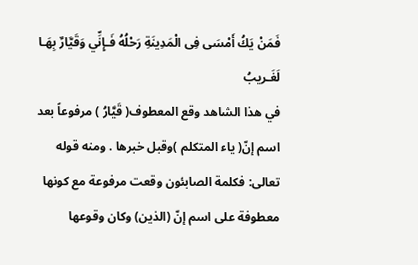فَمَنْ يَكُ أَمْسَى فِى الْمَدِينَةِ رَحْلُهُ فَـإِنِّي وَقَيَّارٌ بِهَـا لَغَـريبُ
في هذا الشاهد وقع المعطوف( قَيَّارُ ) مرفوعاً بعد اسم إنّ( ياء المتكلم )وقبل خبرها . ومنه قوله تعالى: فكلمة الصابئون وقعت مرفوعة مع كونها معطوفة على اسم إنّ (الذين) وكان وقوعها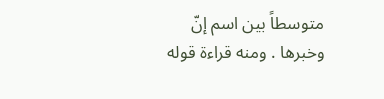متوسطاً بين اسم إنّ وخبرها . ومنه قراءة قوله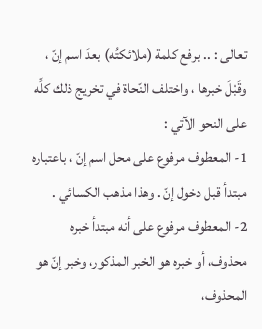تعالى : .. برفع كلمة (ملائكتُه) بعدَ اسم إنّ ، وقَبْلَ خبرها ، واختلف النّحاة في تخريج ذلك كلِّه على النحو الآتي :
1- المعطوف مرفوع على محل اسم إنّ ، باعتباره مبتدأ قبل دخول إنّ . وهذا مذهب الكسائي .
2- المعطوف مرفوع على أنه مبتدأ خبره محذوف، أو خبره هو الخبر المذكور، وخبر إنّ هو المحذوف،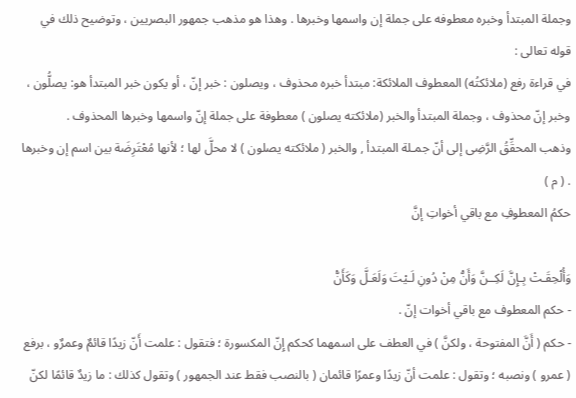وجملة المبتدأ وخبره معطوفه على جملة إن واسمها وخبرها . وهذا هو مذهب جمهور البصريين ، وتوضيح ذلك في قوله تعالى :
في قراءة رفع (ملائكتُه) المعطوف الملائكة: مبتدأ خبره محذوف ، ويصلون : خبر إنّ ، أو يكون خبر المبتدأ هو: يصلُّون ، وخبر إنّ محذوف ، وجملة المبتدأ والخبر (ملائكته يصلون ) معطوفة على جملة إنّ واسمها وخبرها المحذوف .
وذهب المحقِّقُ الرَّضِى إلى أنّ جمـلة المبتدأ , والخبر ( ملائكته يصلون ) لا محلَّ لها ؛ لأنها مُعْتَرِضَة بين اسم إن وخبرها . ( م )
حكمُ المعطوفِ مع باقي أخواتِ إنَّ

وَأُلْحِقَـتْ بِـإِنَّ لَكِــنَّ وَأَنّْ مِنْ دُونِ لَـيْتَ وَلَعَـلَّ وَكَأَنّْ
- حكم المعطوف مع باقي أخوات إنّ .
- حكم ( أَنَّ المفتوحة ، ولكنَّ ) في العطف على اسمهما كحكم إِنّ المكسورة ؛ فتقول : علمت أَنّ زيدًا قائمٌ وعمرٌو ، برفع ( عمرو ) ونصبه ؛ وتقول : علمت أنّ زيدًا وعمرًا قائمان ( بالنصب فقط عند الجمهور ) وتقول كذلك : ما زيدٌ قائمًا لكنّ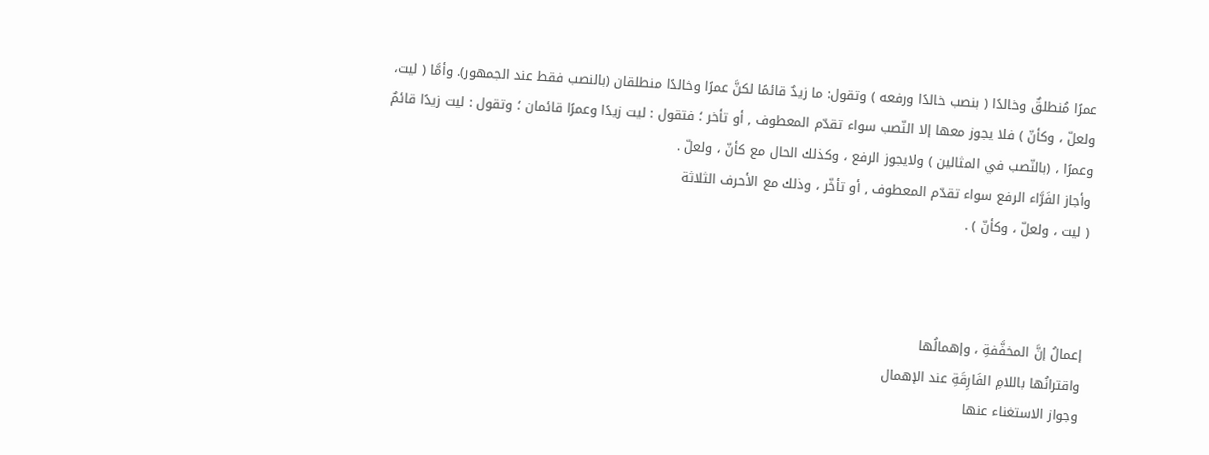عمرًا مُنطلقٌ وخالدًا ( بنصب خالدًا ورفعه ) وتقول: ما زيدٌ قائمًا لكنَّ عمرًا وخالدًا منطلقان (بالنصب فقط عند الجمهور). وأمَّا ( ليت، ولعلّ ، وكأنّ ) فلا يجوز معها إلا النّصب سواء تقدّم المعطوف , أو تأخر ؛ فتقول : ليت زيدًا وعمرًا قائمان ؛ وتقول : ليت زيدًا قائمٌ وعمرًا ، (بالنّصب في المثالين ) ولايجوز الرفع ، وكذلك الحال مع كأنّ ، ولعلّ .
وأجاز الفَرَّاء الرفع سواء تقدّم المعطوف , أو تأخّر ، وذلك مع الأحرف الثلاثة
( ليت ، ولعلّ ، وكأنّ ) .



إعمالُ إنَّ المخفَّفةِ ، وإهمالُها
واقترانُها باللامِ الفَارِقَةِ عند الإهمال
وجواز الاستغناء عنها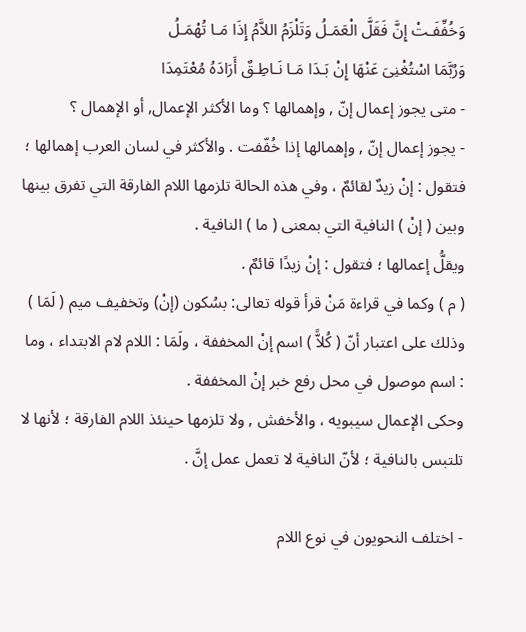وَخُفِّفَـتْ إِنَّ فَقَلَّ الْعَمَـلُ وَتَلْزَمُ اللاَّمُ إِذَا مَـا تُهْمَـلُ
وَرُبَّمَا اسْتُغْنِىَ عَنْهَا إِنْ بَـدَا مَـا نَـاطِـقٌ أَرَادَهُ مُعْتَمِدَا
- متى يجوز إعمال إنّ , وإهمالها ؟ وما الأكثر الإعمال, أو الإهمال ؟
- يجوز إعمال إنّ , وإهمالها إذا خُفّفت . والأكثر في لسان العرب إهمالها ؛ فتقول : إنْ زيدٌ لقائمٌ ، وفي هذه الحالة تلزمها اللام الفارقة التي تفرق بينها وبين ( إنْ ) النافية التي بمعنى ( ما ) النافية .
ويقلُّ إعمالها ؛ فتقول : إنْ زيدًا قائمٌ .
( م ) وكما في قراءة مَنْ قرأ قوله تعالى: بسُكون (إنْ) وتخفيف ميم ( لَمَا ) وذلك على اعتبار أنّ ( كُلاًّ ) اسم إنْ المخففة ، ولَمَا : اللام لام الابتداء ، وما : اسم موصول في محل رفع خبر إنْ المخففة .
وحكى الإعمال سيبويه ، والأخفش , ولا تلزمها حينئذ اللام الفارقة ؛ لأنها لا تلتبس بالنافية ؛ لأنّ النافية لا تعمل عمل إنَّ .

- اختلف النحويون في نوع اللام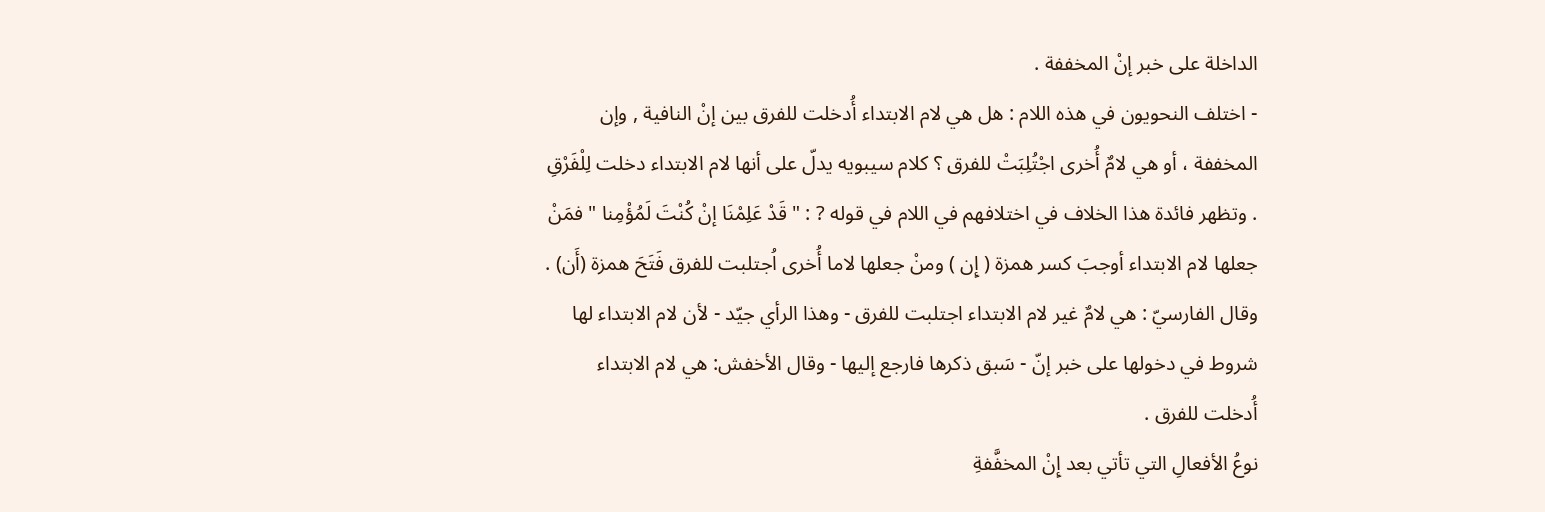الداخلة على خبر إنْ المخففة .
- اختلف النحويون في هذه اللام : هل هي لام الابتداء أُدخلت للفرق بين إنْ النافية , وإن المخففة ، أو هي لامٌ أُخرى اجْتُلِبَتْ للفرق ؟ كلام سيبويه يدلّ على أنها لام الابتداء دخلت لِلْفَرْقِ . وتظهر فائدة هذا الخلاف في اختلافهم في اللام في قوله ? : " قَدْ عَلِمْنَا إنْ كُنْتَ لَمُؤْمِنا " فمَنْ جعلها لام الابتداء أوجبَ كسر همزة ( إِن ) ومنْ جعلها لاما أُخرى اُجتلبت للفرق فَتَحَ همزة (أَن) . وقال الفارسيّ : هي لامٌ غير لام الابتداء اجتلبت للفرق - وهذا الرأي جيّد - لأن لام الابتداء لها شروط في دخولها على خبر إنّ - سَبق ذكرها فارجع إليها - وقال الأخفش: هي لام الابتداء أُدخلت للفرق .
نوعُ الأفعالِ التي تأتي بعد إِنْ المخفَّفةِ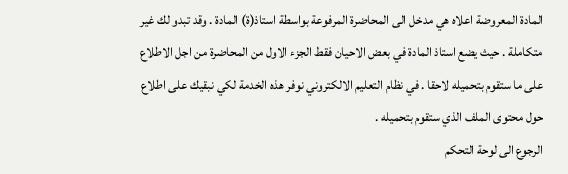المادة المعروضة اعلاه هي مدخل الى المحاضرة المرفوعة بواسطة استاذ(ة) المادة . وقد تبدو لك غير متكاملة . حيث يضع استاذ المادة في بعض الاحيان فقط الجزء الاول من المحاضرة من اجل الاطلاع على ما ستقوم بتحميله لاحقا . في نظام التعليم الالكتروني نوفر هذه الخدمة لكي نبقيك على اطلاع حول محتوى الملف الذي ستقوم بتحميله .
الرجوع الى لوحة التحكم